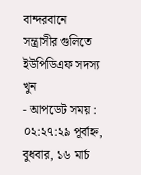বান্দরবানে সন্ত্রাসীর গুলিতে ইউপিডিএফ সদস্য খুন
- আপডেট সময় : ০২:২৭:২৯ পূর্বাহ্ন, বুধবার, ১৬ মার্চ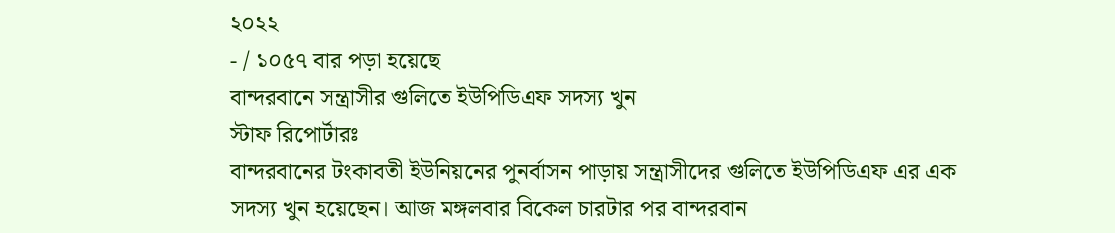২০২২
- / ১০৫৭ বার পড়া হয়েছে
বান্দরবানে সন্ত্রাসীর গুলিতে ইউপিডিএফ সদস্য খুন
স্টাফ রিপোর্টারঃ
বান্দরবানের টংকাবতী ইউনিয়নের পুনর্বাসন পাড়ায় সন্ত্রাসীদের গুলিতে ইউপিডিএফ এর এক সদস্য খুন হয়েছেন। আজ মঙ্গলবার বিকেল চারটার পর বান্দরবান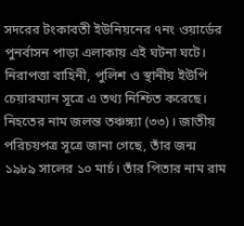সদরের টংকাবতী ইউনিয়নের ৭নং ওয়ার্ডের পুনর্বাসন পাড়া এলাকায় এই ঘটনা ঘটে। নিরাপত্তা বাহিনী, পুলিশ ও স্থানীয় ইউপি চেয়ারম্যান সূত্রে এ তথ্য নিশ্চিত করেছে।
নিহতের নাম জলন্ত তঞ্চঙ্গ্যা (৩৩)। জাতীয় পরিচয়পত্র সূত্রে জানা গেছে, তাঁর জন্ম ১৯৮৯ সালের ১০ মার্চ। তাঁর পিতার নাম রাম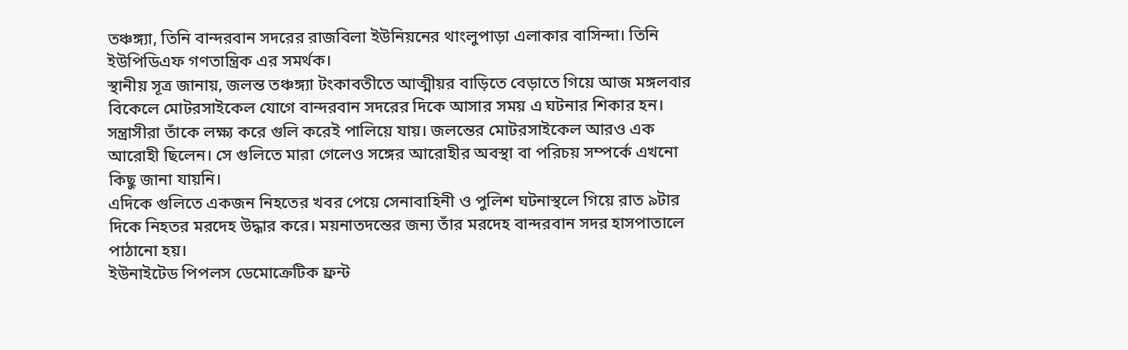তঞ্চঙ্গ্যা, তিনি বান্দরবান সদরের রাজবিলা ইউনিয়নের থাংলুপাড়া এলাকার বাসিন্দা। তিনি ইউপিডিএফ গণতান্ত্রিক এর সমর্থক।
স্থানীয় সূত্র জানায়, জলন্ত তঞ্চঙ্গ্যা টংকাবতীতে আত্মীয়র বাড়িতে বেড়াতে গিয়ে আজ মঙ্গলবার বিকেলে মোটরসাইকেল যোগে বান্দরবান সদরের দিকে আসার সময় এ ঘটনার শিকার হন। সন্ত্রাসীরা তাঁকে লক্ষ্য করে গুলি করেই পালিয়ে যায়। জলন্তের মোটরসাইকেল আরও এক আরোহী ছিলেন। সে গুলিতে মারা গেলেও সঙ্গের আরোহীর অবস্থা বা পরিচয় সম্পর্কে এখনো কিছু জানা যায়নি।
এদিকে গুলিতে একজন নিহতের খবর পেয়ে সেনাবাহিনী ও পুলিশ ঘটনাস্থলে গিয়ে রাত ৯টার দিকে নিহতর মরদেহ উদ্ধার করে। ময়নাতদন্তের জন্য তাঁর মরদেহ বান্দরবান সদর হাসপাতালে পাঠানো হয়।
ইউনাইটেড পিপলস ডেমোক্রেটিক ফ্রন্ট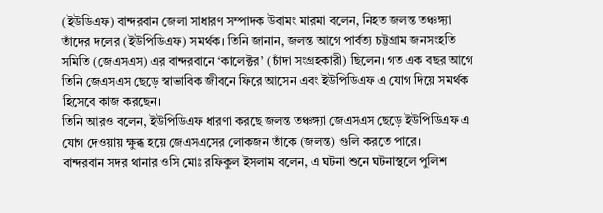(ইউডিএফ) বান্দরবান জেলা সাধারণ সম্পাদক উবামং মারমা বলেন, নিহত জলন্ত তঞ্চঙ্গ্যা তাঁদের দলের (ইউপিডিএফ) সমর্থক। তিনি জানান, জলন্ত আগে পার্বত্য চট্টগ্রাম জনসংহতি সমিতি (জেএসএস) এর বান্দরবানে ‘কালেক্টর’ (চাঁদা সংগ্রহকারী) ছিলেন। গত এক বছর আগে তিনি জেএসএস ছেড়ে স্বাভাবিক জীবনে ফিরে আসেন এবং ইউপিডিএফ এ যোগ দিয়ে সমর্থক হিসেবে কাজ করছেন।
তিনি আরও বলেন, ইউপিডিএফ ধারণা করছে জলন্ত তঞ্চঙ্গ্যা জেএসএস ছেড়ে ইউপিডিএফ এ যোগ দেওয়ায় ক্ষুব্ধ হয়ে জেএসএসের লোকজন তাঁকে (জলন্ত) গুলি করতে পারে।
বান্দরবান সদর থানার ওসি মোঃ রফিকুল ইসলাম বলেন, এ ঘটনা শুনে ঘটনাস্থলে পুলিশ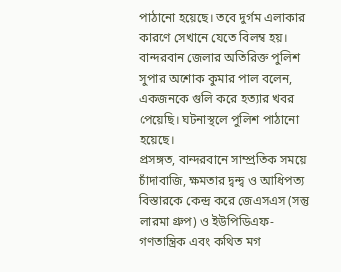পাঠানো হয়েছে। তবে দুর্গম এলাকার কারণে সেখানে যেতে বিলম্ব হয়।
বান্দরবান জেলার অতিরিক্ত পুলিশ সুপার অশোক কুমার পাল বলেন, একজনকে গুলি করে হত্যার খবর পেয়েছি। ঘটনাস্থলে পুলিশ পাঠানো হয়েছে।
প্রসঙ্গত, বান্দরবানে সাম্প্রতিক সময়ে চাঁদাবাজি, ক্ষমতার দ্বন্দ্ব ও আধিপত্য বিস্তারকে কেন্দ্র করে জেএসএস (সন্তু লারমা গ্রুপ) ও ইউপিডিএফ- গণতান্ত্রিক এবং কথিত মগ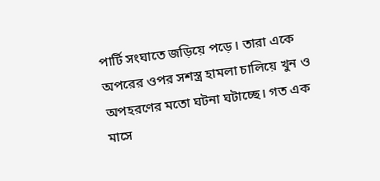পার্টি সংঘাতে জড়িয়ে পড়ে। তারা একে অপরের ওপর সশস্ত্র হামলা চালিয়ে খুন ও অপহরণের মতো ঘটনা ঘটাচ্ছে। গত এক মাসে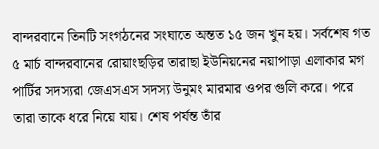বান্দরবানে তিনটি সংগঠনের সংঘাতে অন্তত ১৫ জন খুন হয়। সর্বশেষ গত ৫ মার্চ বান্দরবানের রোয়াংছড়ির তারাছা ইউনিয়নের নয়াপাড়া এলাকার মগ পার্টির সদস্যরা জেএসএস সদস্য উনুমং মারমার ওপর গুলি করে। পরে তারা তাকে ধরে নিয়ে যায়। শেষ পর্যন্ত তাঁর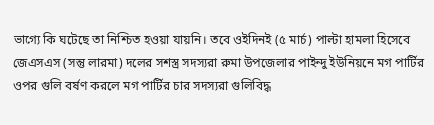ভাগ্যে কি ঘটেছে তা নিশ্চিত হওয়া যায়নি। তবে ওইদিনই (৫ মার্চ) পাল্টা হামলা হিসেবে জেএসএস (সন্তু লারমা) দলের সশস্ত্র সদস্যরা রুমা উপজেলার পাইন্দু ইউনিয়নে মগ পার্টির ওপর গুলি বর্ষণ করলে মগ পার্টির চার সদস্যরা গুলিবিদ্ধ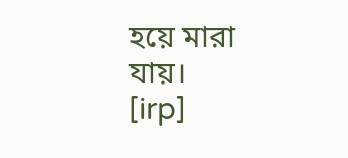হয়ে মারা যায়।
[irp]